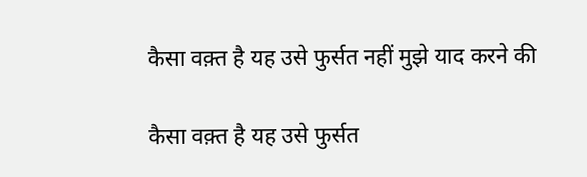कैसा वक़्त है यह उसे फुर्सत नहीं मुझे याद करने की

कैसा वक़्त है यह उसे फुर्सत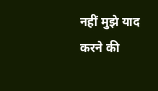नहीं मुझे याद करने की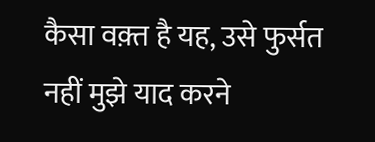कैसा वक़्त है यह, उसे फुर्सत नहीं मुझे याद करने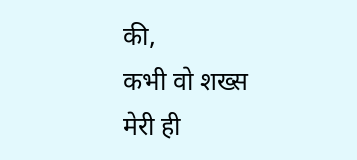की,
कभी वो शख्स मेरी ही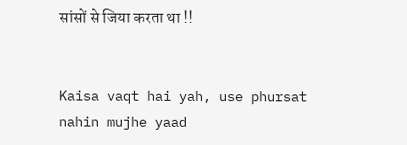सांसों से जिया करता था !!


Kaisa vaqt hai yah, use phursat nahin mujhe yaad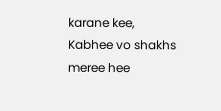karane kee,
Kabhee vo shakhs meree hee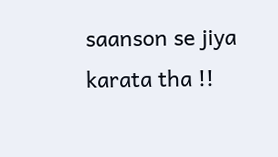saanson se jiya karata tha !!